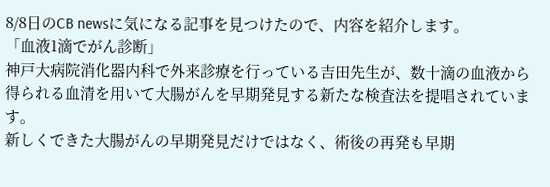8/8日のCB newsに気になる記事を見つけたので、内容を紹介します。
「血液1滴でがん診断」
神戸大病院消化器内科で外来診療を行っている吉田先生が、数十滴の血液から得られる血清を用いて大腸がんを早期発見する新たな検査法を提唱されています。
新しくできた大腸がんの早期発見だけではなく、術後の再発も早期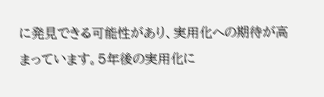に発見できる可能性があり、実用化への期待が高まっています。5年後の実用化に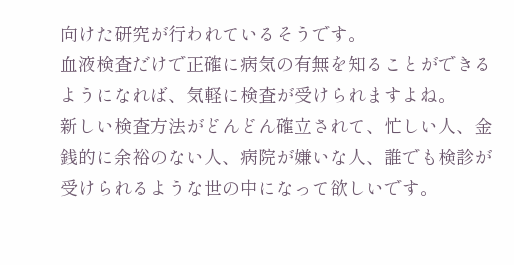向けた研究が行われているそうです。
血液検査だけで正確に病気の有無を知ることができるようになれば、気軽に検査が受けられますよね。
新しい検査方法がどんどん確立されて、忙しい人、金銭的に余裕のない人、病院が嫌いな人、誰でも検診が受けられるような世の中になって欲しいです。